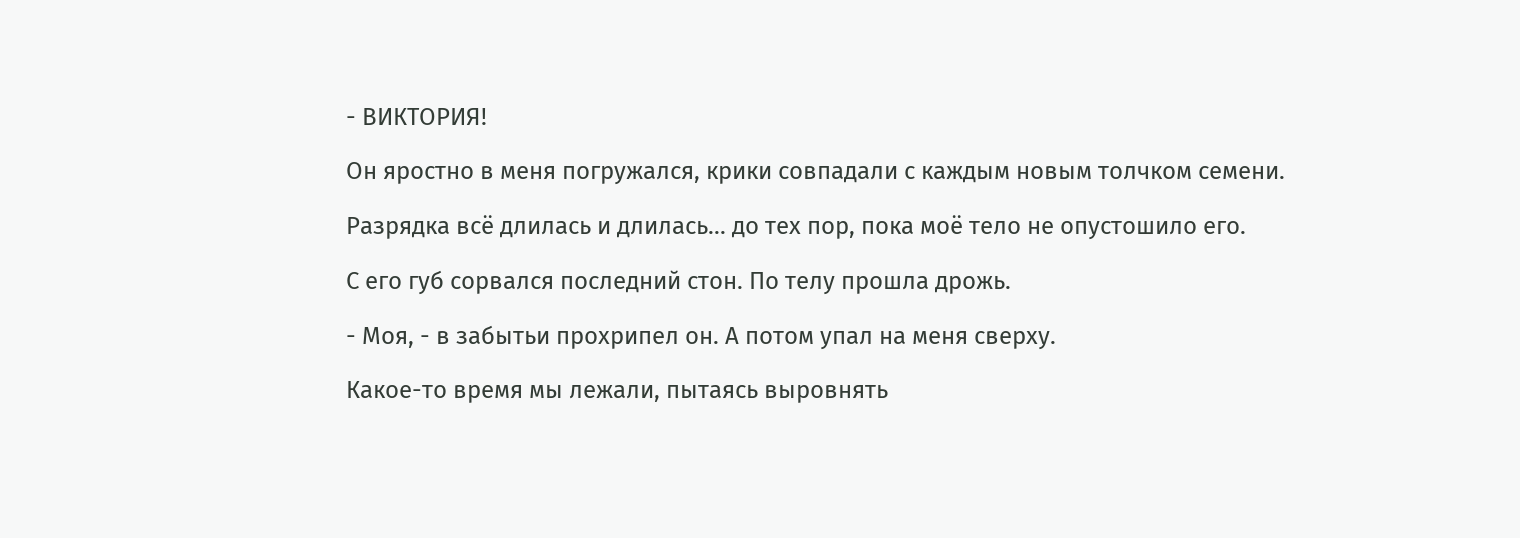- ВИКТОРИЯ!

Он яростно в меня погружался, крики совпадали с каждым новым толчком семени.

Разрядка всё длилась и длилась... до тех пор, пока моё тело не опустошило его.

С его губ сорвался последний стон. По телу прошла дрожь.

- Моя, - в забытьи прохрипел он. А потом упал на меня сверху.

Какое-то время мы лежали, пытаясь выровнять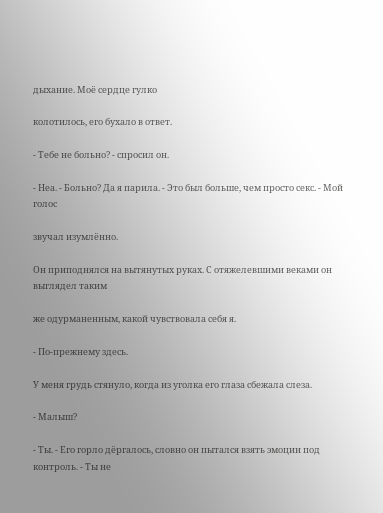дыхание. Моё сердце гулко

колотилось, его бухало в ответ.

- Тебе не больно? - спросил он.

- Неа. - Больно? Да я парила. - Это был больше, чем просто секс. - Мой голос

звучал изумлённо.

Он приподнялся на вытянутых руках. С отяжелевшими веками он выглядел таким

же одурманенным, какой чувствовала себя я.

- По-прежнему здесь.

У меня грудь стянуло, когда из уголка его глаза сбежала слеза.

- Малыш?

- Ты. - Его горло дёргалось, словно он пытался взять эмоции под контроль. - Ты не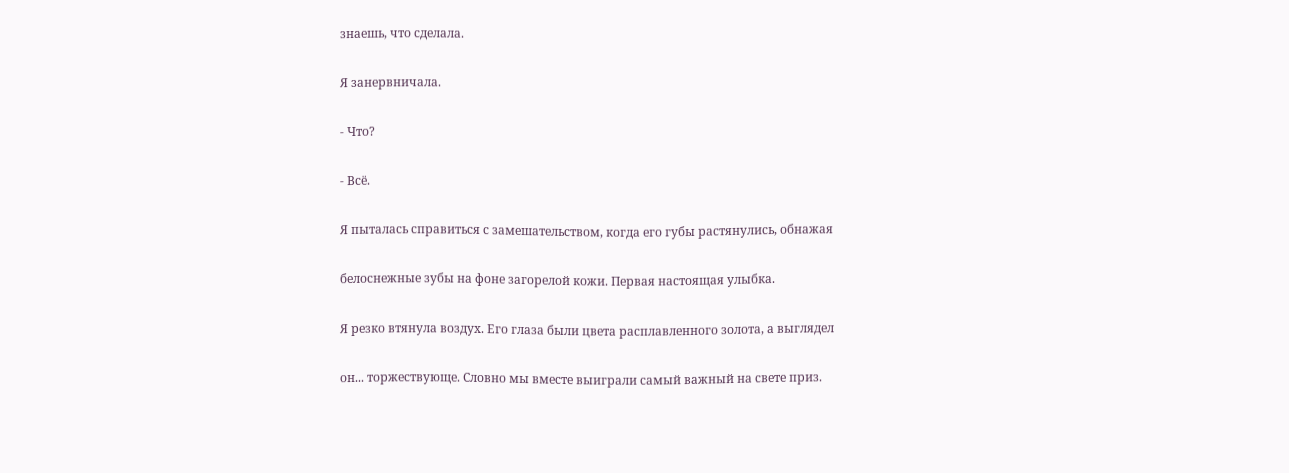знаешь, что сделала.

Я занервничала.

- Что?

- Всё.

Я пыталась справиться с замешательством, когда его губы растянулись, обнажая

белоснежные зубы на фоне загорелой кожи. Первая настоящая улыбка.

Я резко втянула воздух. Его глаза были цвета расплавленного золота, а выглядел

он... торжествующе. Словно мы вместе выиграли самый важный на свете приз.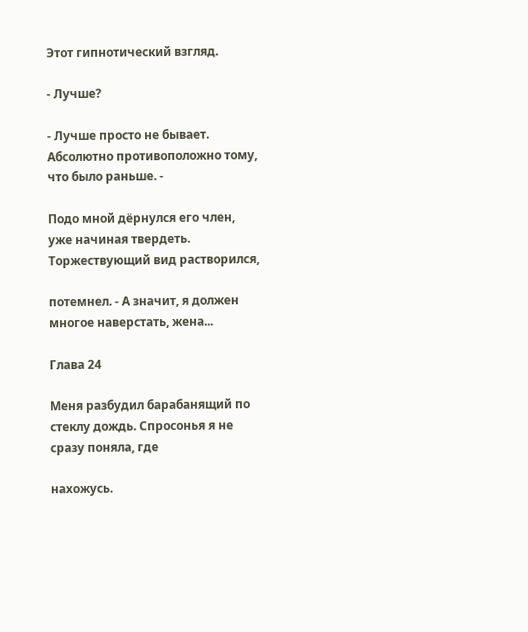Этот гипнотический взгляд.

- Лучше?

- Лучше просто не бывает. Абсолютно противоположно тому, что было раньше. -

Подо мной дёрнулся его член, уже начиная твердеть. Торжествующий вид растворился,

потемнел. - А значит, я должен многое наверстать, жена...

Глава 24

Меня разбудил барабанящий по стеклу дождь. Спросонья я не сразу поняла, где

нахожусь.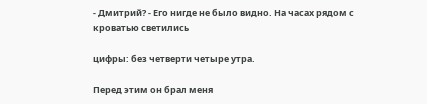- Дмитрий? - Его нигде не было видно. На часах рядом с кроватью светились

цифры: без четверти четыре утра.

Перед этим он брал меня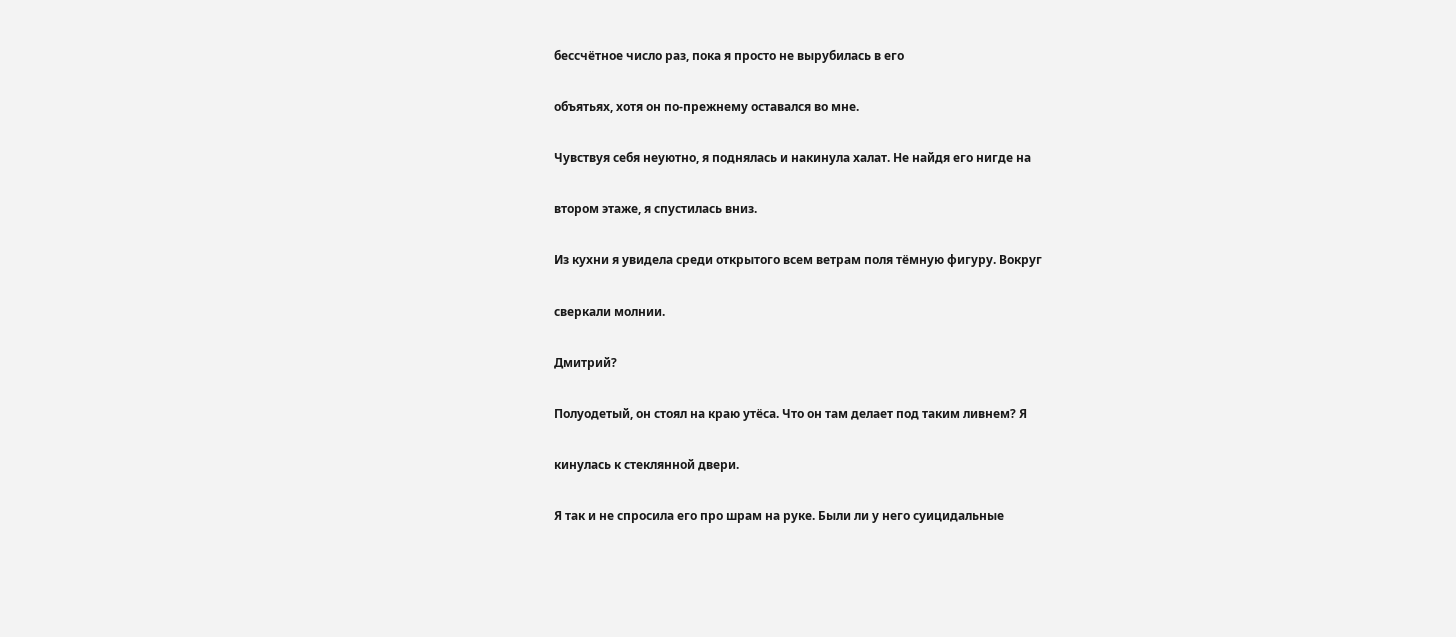бессчётное число раз, пока я просто не вырубилась в его

объятьях, хотя он по-прежнему оставался во мне.

Чувствуя себя неуютно, я поднялась и накинула халат. Не найдя его нигде на

втором этаже, я спустилась вниз.

Из кухни я увидела среди открытого всем ветрам поля тёмную фигуру. Вокруг

сверкали молнии.

Дмитрий?

Полуодетый, он стоял на краю утёса. Что он там делает под таким ливнем? Я

кинулась к стеклянной двери.

Я так и не спросила его про шрам на руке. Были ли у него суицидальные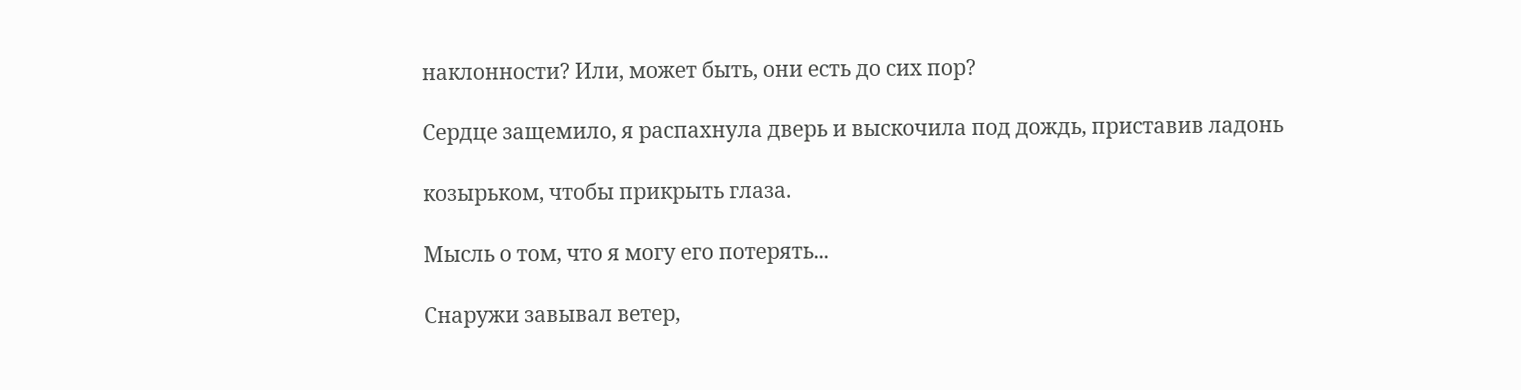наклонности? Или, может быть, они есть до сих пор?

Сердце защемило, я распахнула дверь и выскочила под дождь, приставив ладонь

козырьком, чтобы прикрыть глаза.

Мысль о том, что я могу его потерять...

Снаружи завывал ветер,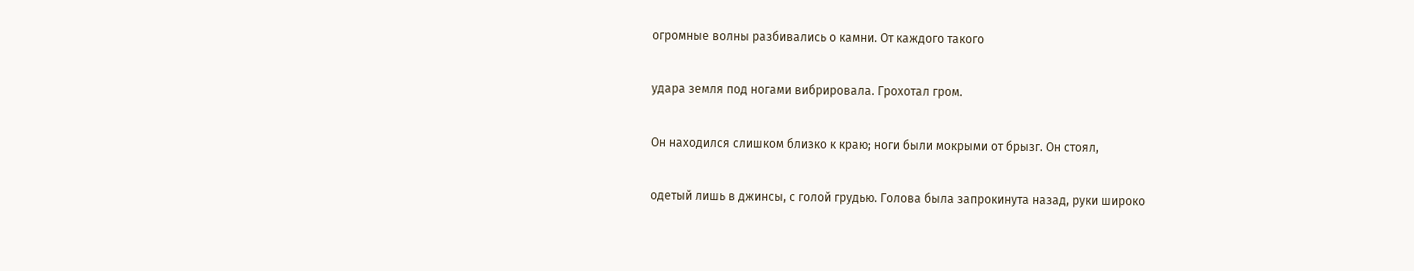огромные волны разбивались о камни. От каждого такого

удара земля под ногами вибрировала. Грохотал гром.

Он находился слишком близко к краю; ноги были мокрыми от брызг. Он стоял,

одетый лишь в джинсы, с голой грудью. Голова была запрокинута назад, руки широко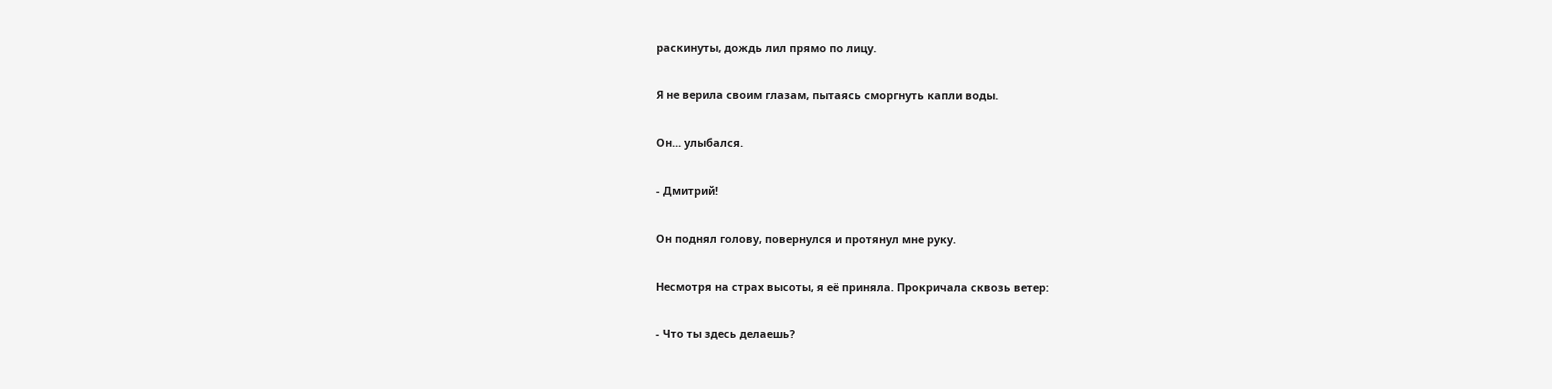раскинуты, дождь лил прямо по лицу.

Я не верила своим глазам, пытаясь сморгнуть капли воды.

Он... улыбался.

- Дмитрий!

Он поднял голову, повернулся и протянул мне руку.

Несмотря на страх высоты, я её приняла. Прокричала сквозь ветер:

- Что ты здесь делаешь?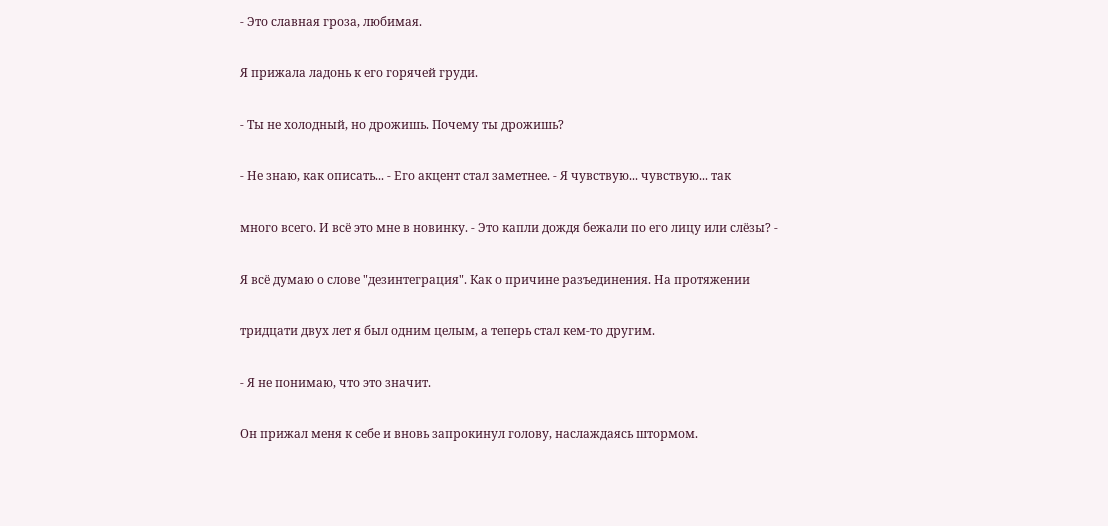- Это славная гроза, любимая.

Я прижала ладонь к его горячей груди.

- Ты не холодный, но дрожишь. Почему ты дрожишь?

- Не знаю, как описать... - Его акцент стал заметнее. - Я чувствую... чувствую... так

много всего. И всё это мне в новинку. - Это капли дождя бежали по его лицу или слёзы? -

Я всё думаю о слове "дезинтеграция". Как о причине разъединения. На протяжении

тридцати двух лет я был одним целым, а теперь стал кем-то другим.

- Я не понимаю, что это значит.

Он прижал меня к себе и вновь запрокинул голову, наслаждаясь штормом.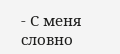- С меня словно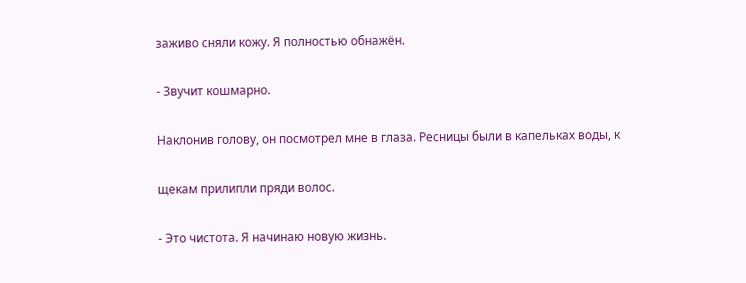заживо сняли кожу. Я полностью обнажён.

- Звучит кошмарно.

Наклонив голову, он посмотрел мне в глаза. Ресницы были в капельках воды, к

щекам прилипли пряди волос.

- Это чистота. Я начинаю новую жизнь.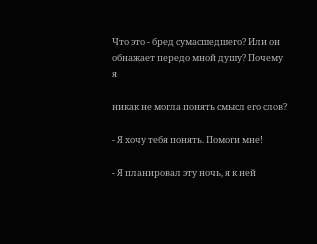Что это - бред сумасшедшего? Или он обнажает передо мной душу? Почему я

никак не могла понять смысл его слов?

- Я хочу тебя понять. Помоги мне!

- Я планировал эту ночь, я к ней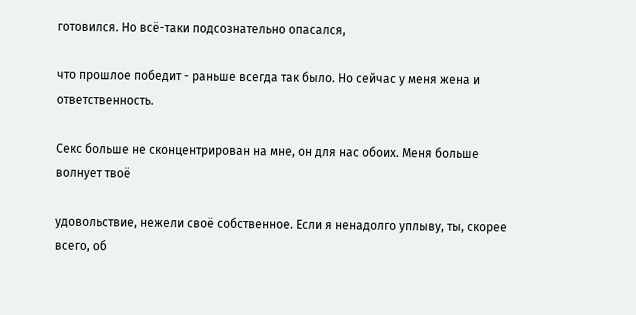готовился. Но всё-таки подсознательно опасался,

что прошлое победит - раньше всегда так было. Но сейчас у меня жена и ответственность.

Секс больше не сконцентрирован на мне, он для нас обоих. Меня больше волнует твоё

удовольствие, нежели своё собственное. Если я ненадолго уплыву, ты, скорее всего, об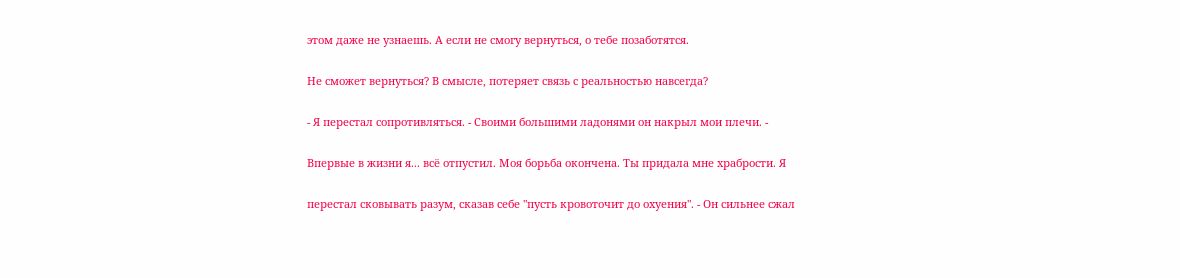этом даже не узнаешь. А если не смогу вернуться, о тебе позаботятся.

Не сможет вернуться? В смысле, потеряет связь с реальностью навсегда?

- Я перестал сопротивляться. - Своими большими ладонями он накрыл мои плечи. -

Впервые в жизни я... всё отпустил. Моя борьба окончена. Ты придала мне храбрости. Я

перестал сковывать разум, сказав себе "пусть кровоточит до охуения". - Он сильнее сжал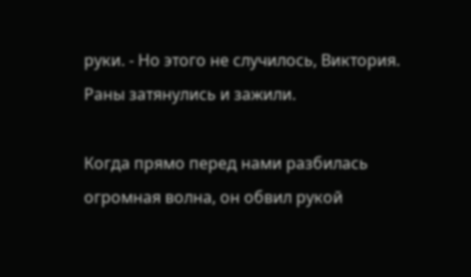руки. - Но этого не случилось, Виктория. Раны затянулись и зажили.

Когда прямо перед нами разбилась огромная волна, он обвил рукой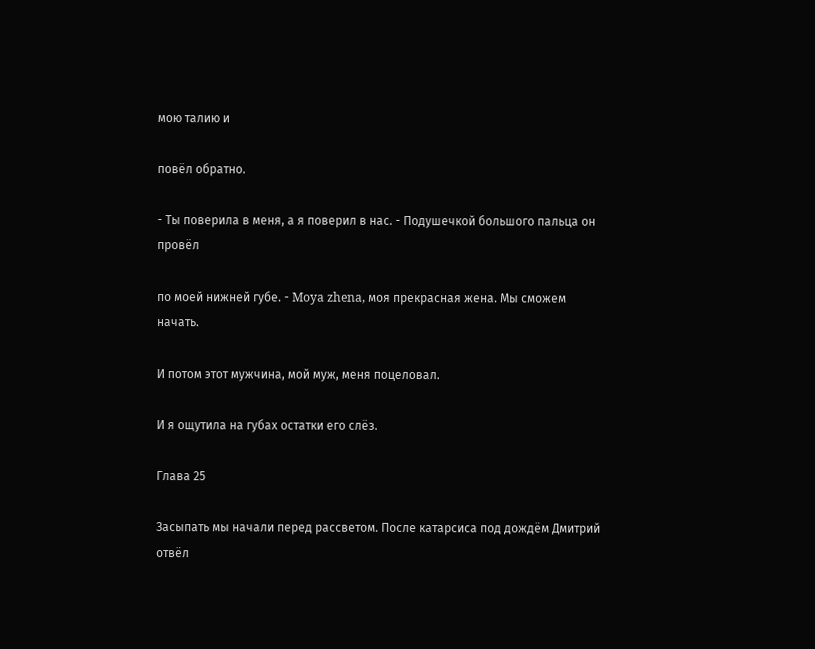мою талию и

повёл обратно.

- Ты поверила в меня, а я поверил в нас. - Подушечкой большого пальца он провёл

по моей нижней губе. - Moya zhena, моя прекрасная жена. Мы сможем начать.

И потом этот мужчина, мой муж, меня поцеловал.

И я ощутила на губах остатки его слёз.

Глава 25

Засыпать мы начали перед рассветом. После катарсиса под дождём Дмитрий отвёл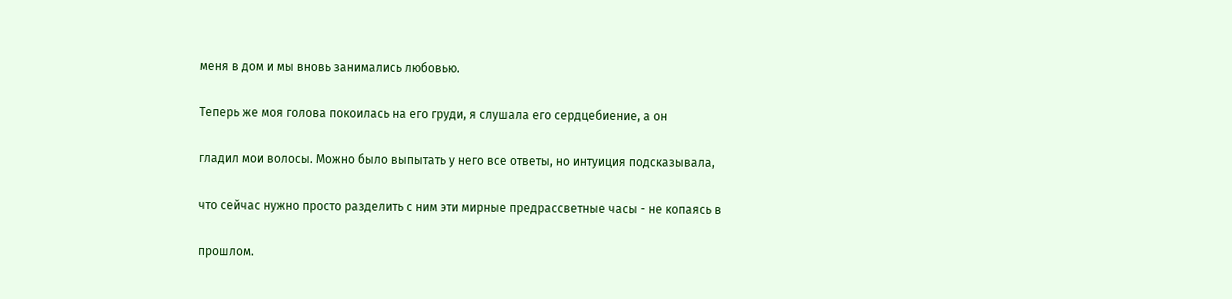меня в дом и мы вновь занимались любовью.

Теперь же моя голова покоилась на его груди, я слушала его сердцебиение, а он

гладил мои волосы. Можно было выпытать у него все ответы, но интуиция подсказывала,

что сейчас нужно просто разделить с ним эти мирные предрассветные часы - не копаясь в

прошлом.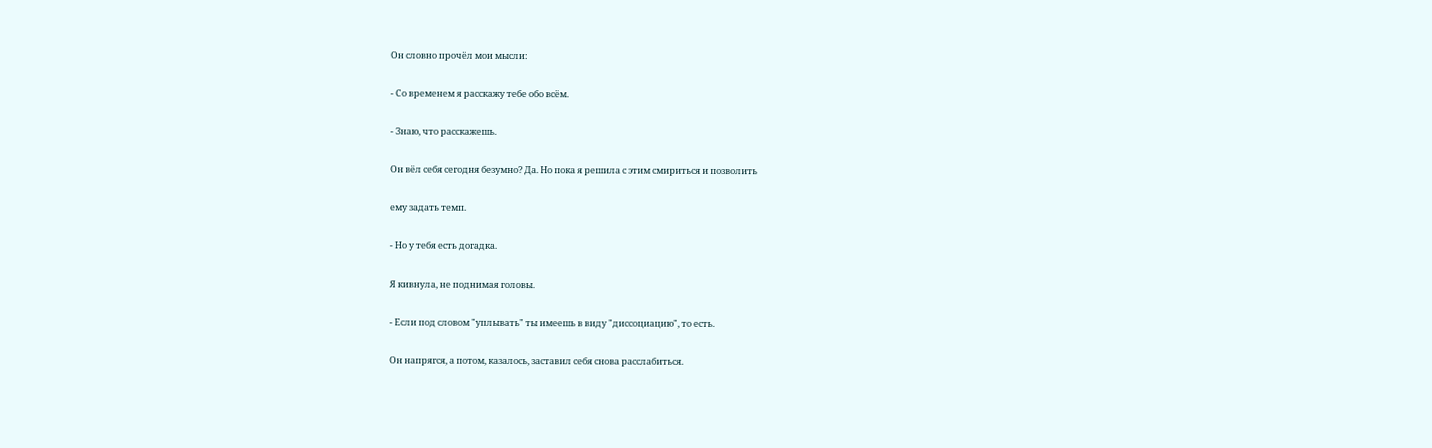Он словно прочёл мои мысли:

- Со временем я расскажу тебе обо всём.

- Знаю, что расскажешь.

Он вёл себя сегодня безумно? Да. Но пока я решила с этим смириться и позволить

ему задать темп.

- Но у тебя есть догадка.

Я кивнула, не поднимая головы.

- Если под словом "уплывать" ты имеешь в виду "диссоциацию", то есть.

Он напрягся, а потом, казалось, заставил себя снова расслабиться.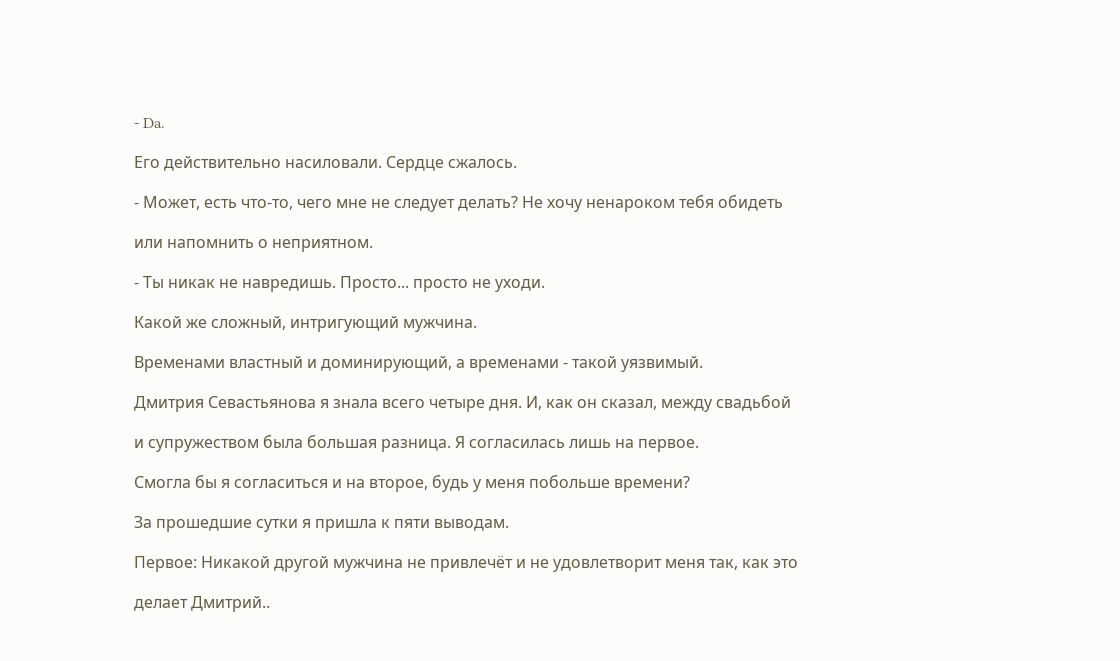- Da.

Его действительно насиловали. Сердце сжалось.

- Может, есть что-то, чего мне не следует делать? Не хочу ненароком тебя обидеть

или напомнить о неприятном.

- Ты никак не навредишь. Просто... просто не уходи.

Какой же сложный, интригующий мужчина.

Временами властный и доминирующий, а временами - такой уязвимый.

Дмитрия Севастьянова я знала всего четыре дня. И, как он сказал, между свадьбой

и супружеством была большая разница. Я согласилась лишь на первое.

Смогла бы я согласиться и на второе, будь у меня побольше времени?

За прошедшие сутки я пришла к пяти выводам.

Первое: Никакой другой мужчина не привлечёт и не удовлетворит меня так, как это

делает Дмитрий..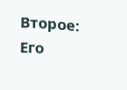Второе: Его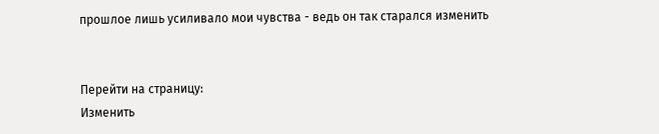прошлое лишь усиливало мои чувства - ведь он так старался изменить


Перейти на страницу:
Изменить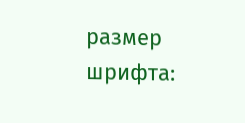размер шрифта: